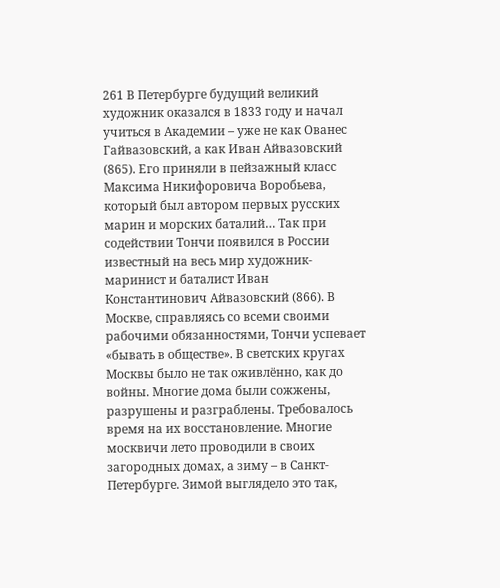261 В Петербурге будущий великий художник оказался в 1833 году и начал учиться в Академии – уже не как Ованес Гайвазовский, а как Иван Айвазовский (865). Его приняли в пейзажный класс Максима Никифоровича Воробьева, который был автором первых русских марин и морских баталий… Так при содействии Тончи появился в России известный на весь мир художник-маринист и баталист Иван Константинович Айвазовский (866). В Москве, справляясь со всеми своими рабочими обязанностями, Тончи успевает «бывать в обществе». В светских кругах Москвы было не так оживлённо, как до войны. Многие дома были сожжены, разрушены и разграблены. Требовалось время на их восстановление. Многие москвичи лето проводили в своих загородных домах, а зиму – в Санкт-Петербурге. Зимой выглядело это так,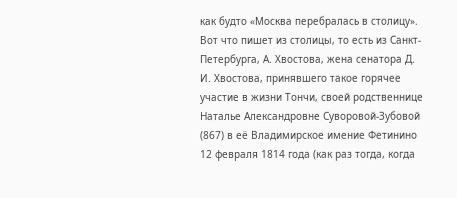как будто «Москва перебралась в столицу». Вот что пишет из столицы, то есть из Санкт-Петербурга, А. Хвостова, жена сенатора Д. И. Хвостова, принявшего такое горячее участие в жизни Тончи, своей родственнице Наталье Александровне Суворовой-Зубовой (867) в её Владимирское имение Фетинино 12 февраля 1814 года (как раз тогда, когда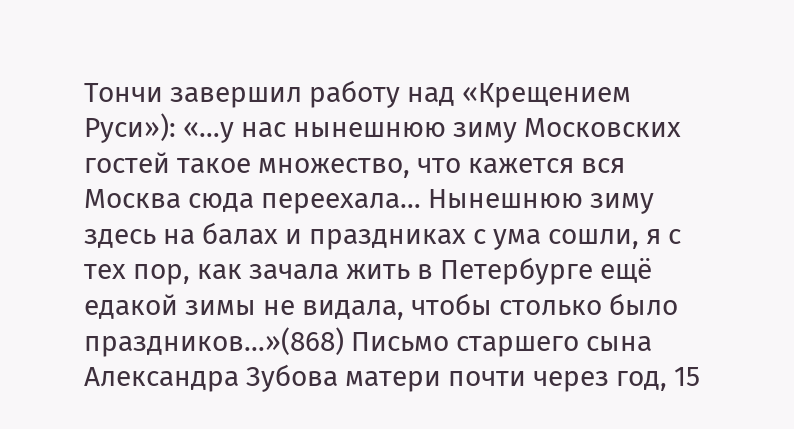Тончи завершил работу над «Крещением Руси»): «…у нас нынешнюю зиму Московских гостей такое множество, что кажется вся Москва сюда переехала… Нынешнюю зиму здесь на балах и праздниках с ума сошли, я с тех пор, как зачала жить в Петербурге ещё едакой зимы не видала, чтобы столько было праздников...»(868) Письмо старшего сына Александра Зубова матери почти через год, 15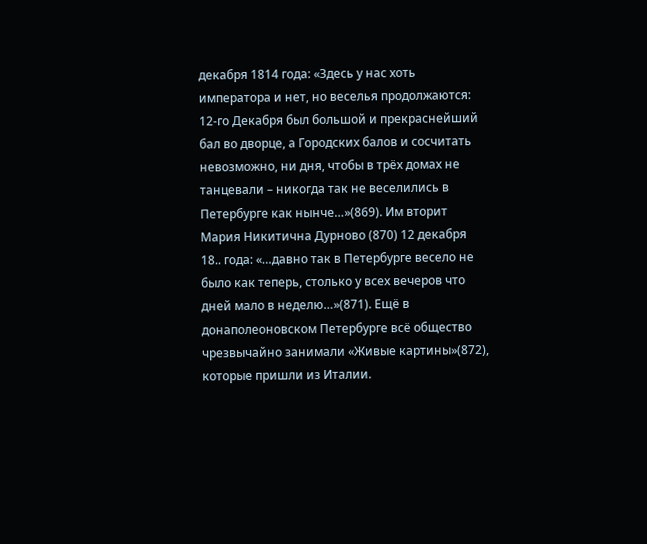декабря 1814 года: «Здесь у нас хоть императора и нет, но веселья продолжаются: 12-го Декабря был большой и прекраснейший бал во дворце, а Городских балов и сосчитать невозможно, ни дня, чтобы в трёх домах не танцевали – никогда так не веселились в Петербурге как нынче…»(869). Им вторит Мария Никитична Дурново (870) 12 декабря 18.. года: «…давно так в Петербурге весело не было как теперь, столько у всех вечеров что дней мало в неделю…»(871). Ещё в донаполеоновском Петербурге всё общество чрезвычайно занимали «Живые картины»(872), которые пришли из Италии.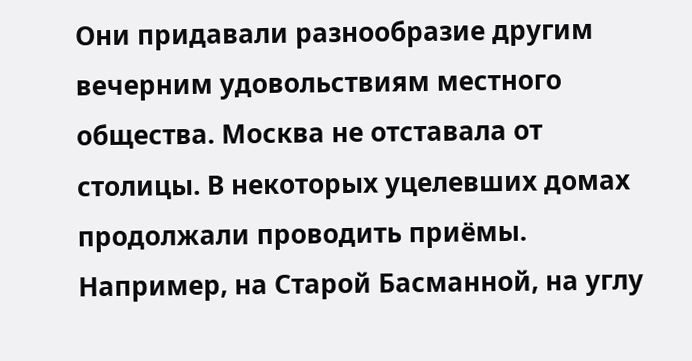Они придавали разнообразие другим вечерним удовольствиям местного общества. Москва не отставала от столицы. В некоторых уцелевших домах продолжали проводить приёмы. Например, на Старой Басманной, на углу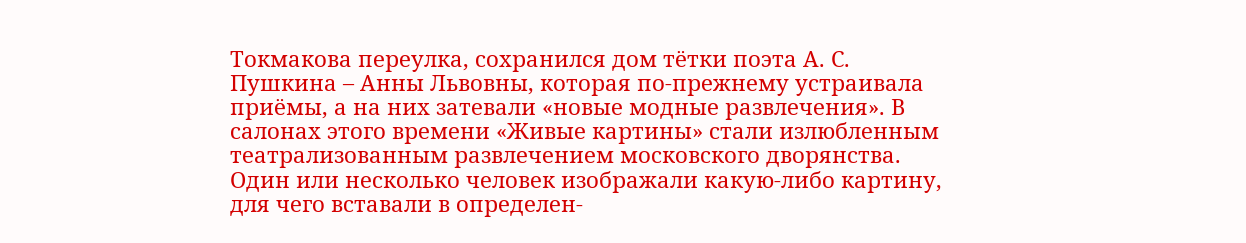Токмакова переулка, сохранился дом тётки поэта А. С. Пушкина – Анны Львовны, которая по-прежнему устраивала приёмы, а на них затевали «новые модные развлечения». В салонах этого времени «Живые картины» стали излюбленным театрализованным развлечением московского дворянства. Один или несколько человек изображали какую-либо картину, для чего вставали в определен-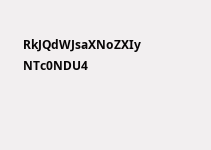RkJQdWJsaXNoZXIy NTc0NDU4